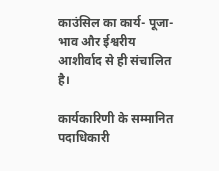काउंसिल का कार्य- पूजा-भाव और ईश्वरीय आशीर्वाद से ही संचालित है।

कार्यकारिणी के सम्मानित पदाधिकारी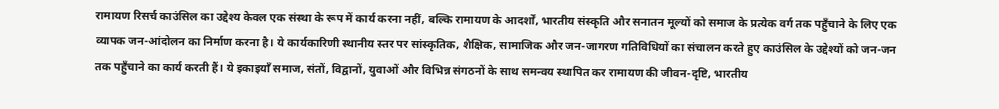रामायण रिसर्च काउंसिल का उद्देश्य केवल एक संस्था के रूप में कार्य करना नहीं, बल्कि रामायण के आदर्शों, भारतीय संस्कृति और सनातन मूल्यों को समाज के प्रत्येक वर्ग तक पहुँचाने के लिए एक व्यापक जन-आंदोलन का निर्माण करना है। ये कार्यकारिणी स्थानीय स्तर पर सांस्कृतिक, शैक्षिक, सामाजिक और जन-जागरण गतिविधियों का संचालन करते हुए काउंसिल के उद्देश्यों को जन-जन तक पहुँचाने का कार्य करती हैं। ये इकाइयाँ समाज, संतों, विद्वानों, युवाओं और विभिन्न संगठनों के साथ समन्वय स्थापित कर रामायण की जीवन-दृष्टि, भारतीय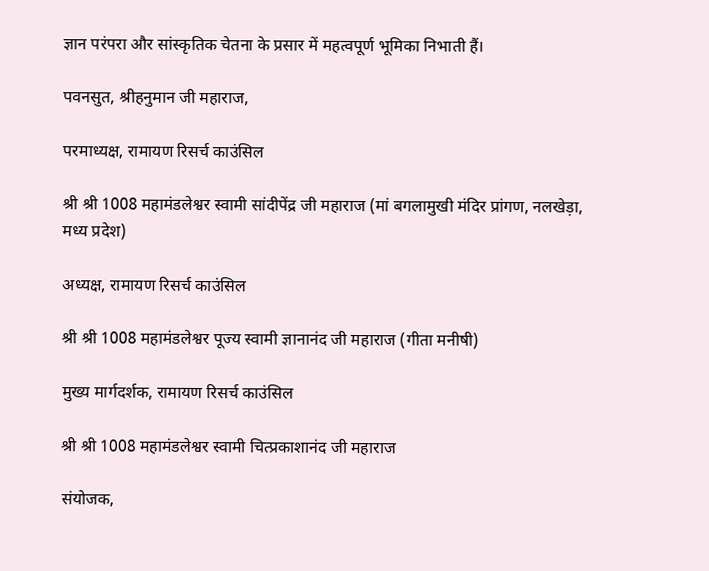ज्ञान परंपरा और सांस्कृतिक चेतना के प्रसार में महत्वपूर्ण भूमिका निभाती हैं।

पवनसुत, श्रीहनुमान जी महाराज,

परमाध्यक्ष, रामायण रिसर्च काउंसिल

श्री श्री 1008 महामंडलेश्वर स्वामी सांदीपेंद्र जी महाराज (मां बगलामुखी मंदिर प्रांगण, नलखेड़ा, मध्य प्रदेश)

अध्यक्ष, रामायण रिसर्च काउंसिल

श्री श्री 1008 महामंडलेश्वर पूज्य स्वामी ज्ञानानंद जी महाराज (गीता मनीषी)

मुख्य मार्गदर्शक, रामायण रिसर्च काउंसिल

श्री श्री 1008 महामंडलेश्वर स्वामी चित्प्रकाशानंद जी महाराज

संयोजक,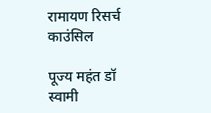रामायण रिसर्च काउंसिल

पूज्य महंत डॉ स्वामी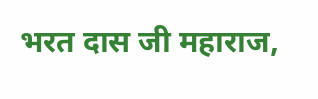भरत दास जी महाराज,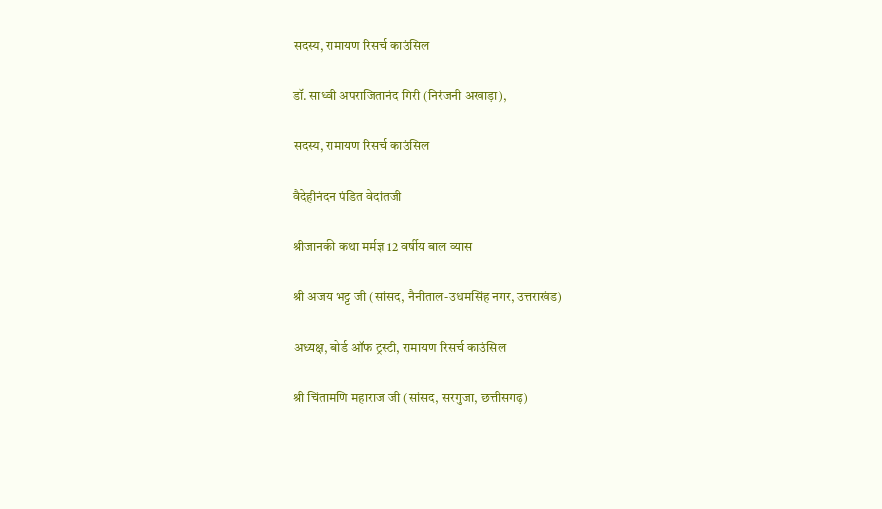सदस्य, रामायण रिसर्च काउंसिल

डॉ. साध्वी अपराजितानंद गिरी (निरंजनी अखाड़ा),

सदस्य, रामायण रिसर्च काउंसिल

वैदेहीनंदन पंडित वेदांतजी

श्रीजानकी कथा मर्मज्ञ 12 वर्षीय बाल व्यास

श्री अजय भट्ट जी (सांसद, नैनीताल-उधमसिंह नगर, उत्तराखंड)

अध्यक्ष, बोर्ड ऑफ ट्रस्टी, रामायण रिसर्च काउंसिल

श्री चिंतामणि महाराज जी (सांसद, सरगुजा, छत्तीसगढ़)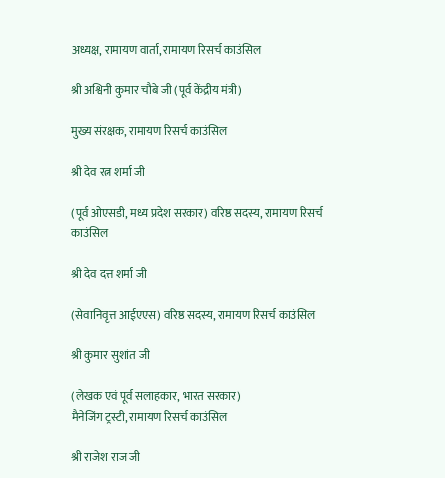अध्यक्ष, रामायण वार्ता, रामायण रिसर्च काउंसिल

श्री अश्विनी कुमार चौबे जी (पूर्व केंद्रीय मंत्री)

मुख्य संरक्षक, रामायण रिसर्च काउंसिल

श्री देव रत्न शर्मा जी

(पूर्व ओएसडी, मध्य प्रदेश सरकार) वरिष्ठ सदस्य, रामायण रिसर्च काउंसिल

श्री देव दत्त शर्मा जी

(सेवानिवृत्त आईएएस) वरिष्ठ सदस्य, रामायण रिसर्च काउंसिल

श्री कुमार सुशांत जी

(लेखक एवं पूर्व सलाहकार, भारत सरकार)
मैनेजिंग ट्रस्टी, रामायण रिसर्च काउंसिल

श्री राजेश राज जी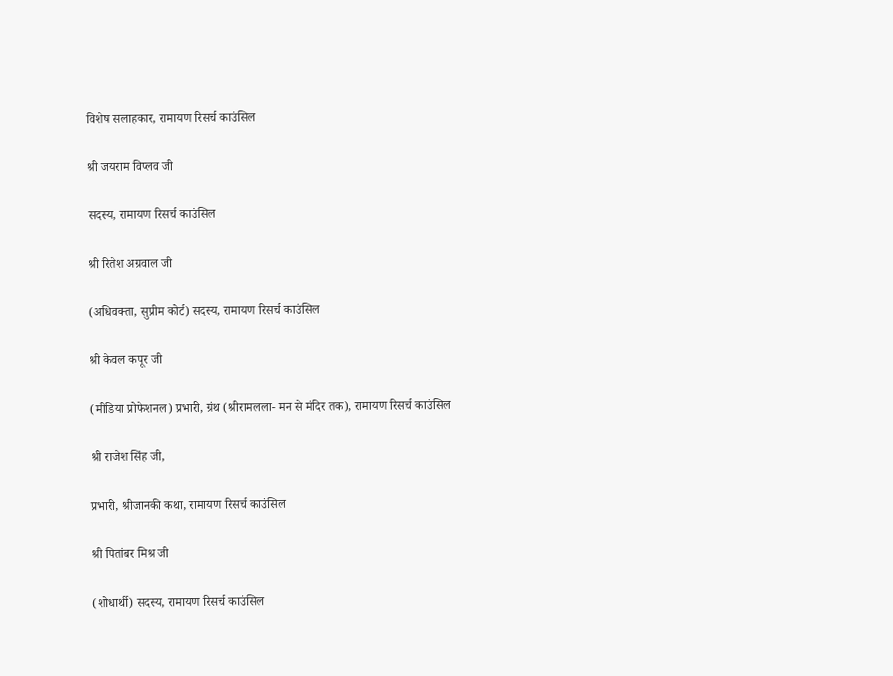विशेष सलाहकार, रामायण रिसर्च काउंसिल

श्री जयराम विप्लव जी

सदस्य, रामायण रिसर्च काउंसिल

श्री रितेश अग्रवाल जी

(अधिवक्ता, सुप्रीम कोर्ट) सदस्य, रामायण रिसर्च काउंसिल

श्री केवल कपूर जी

(मीडिया प्रोफेशनल) प्रभारी, ग्रंथ (श्रीरामलला- मन से मंदिर तक), रामायण रिसर्च काउंसिल

श्री राजेश सिंह जी,

प्रभारी, श्रीजानकी कथा, रामायण रिसर्च काउंसिल

श्री पितांबर मिश्र जी

(शोधार्थी) सदस्य, रामायण रिसर्च काउंसिल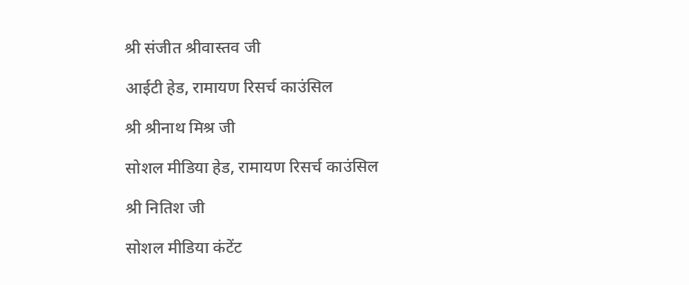श्री संजीत श्रीवास्तव जी

आईटी हेड, रामायण रिसर्च काउंसिल

श्री श्रीनाथ मिश्र जी

सोशल मीडिया हेड, रामायण रिसर्च काउंसिल

श्री नितिश जी

सोशल मीडिया कंटेंट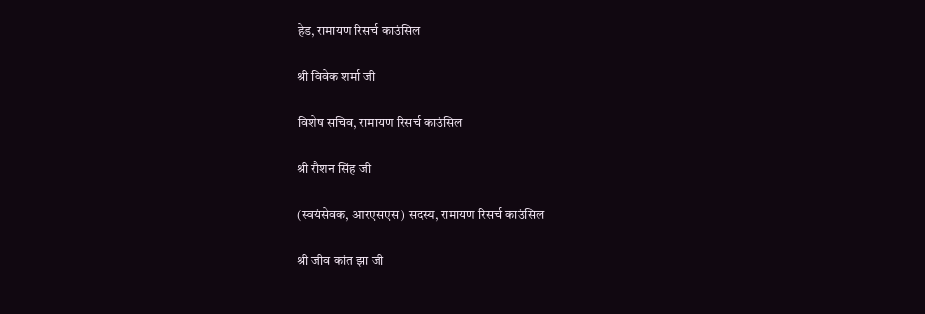हेड, रामायण रिसर्च काउंसिल

श्री विवेक शर्मा जी

विशेष सचिव, रामायण रिसर्च काउंसिल

श्री रौशन सिंह जी

(स्वयंसेवक, आरएसएस) सदस्य, रामायण रिसर्च काउंसिल

श्री जीव कांत झा जी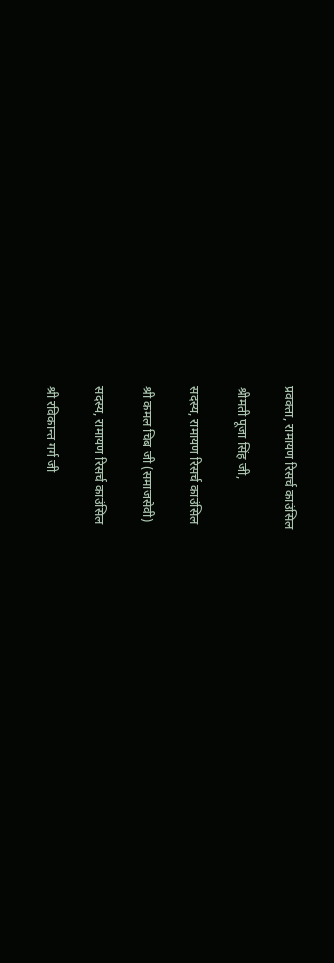प्रवक्ता, रामायण रिसर्च काउंसिल

श्रीमती पूजा सिंह जी,

सदस्य, रामायण रिसर्च काउंसिल

श्री कमल चिब जी (समाजसेवी)

सदस्य, रामायण रिसर्च काउंसिल

श्री रविकान्त गर्ग जी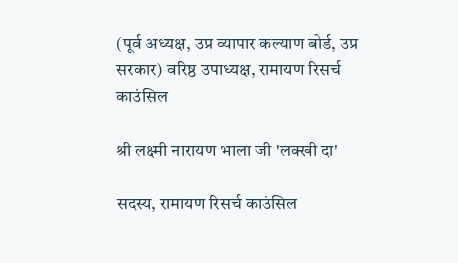(पूर्व अध्यक्ष, उप्र व्यापार कल्याण बोर्ड, उप्र सरकार) वरिष्ठ उपाध्यक्ष, रामायण रिसर्च काउंसिल

श्री लक्ष्मी नारायण भाला जी 'लक्खी दा'

सदस्य, रामायण रिसर्च काउंसिल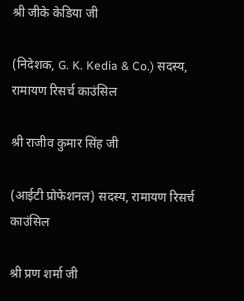श्री जीके केडिया जी

(निदेशक, G. K. Kedia & Co.) सदस्य, रामायण रिसर्च काउंसिल

श्री राजीव कुमार सिंह जी

(आईटी प्रोफेशनल) सदस्य, रामायण रिसर्च काउंसिल

श्री प्रण शर्मा जी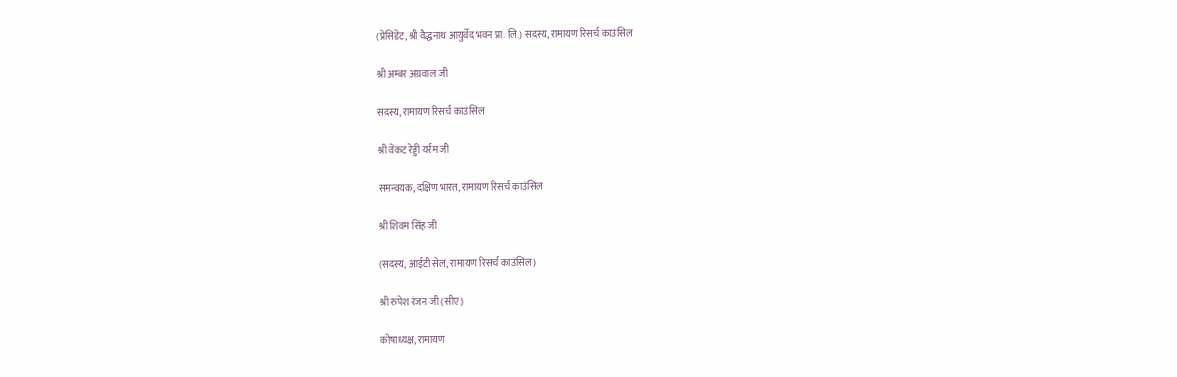(प्रेसिडेंट, श्री वैद्धनाथ आयुर्वेद भवन प्रा. लि.) सदस्य, रामायण रिसर्च काउंसिल

श्री अम्बर अग्रवाल जी

सदस्य, रामायण रिसर्च काउंसिल

श्री वेंकट रेड्डी यर्रम जी

समन्वयक, दक्षिण भारत, रामायण रिसर्च काउंसिल

श्री शिवम सिंह जी

(सदस्य, आईटी सेल, रामायण रिसर्च काउंसिल)

श्री रुपेश रंजन जी (सीए)

कोषाध्यक्ष, रामायण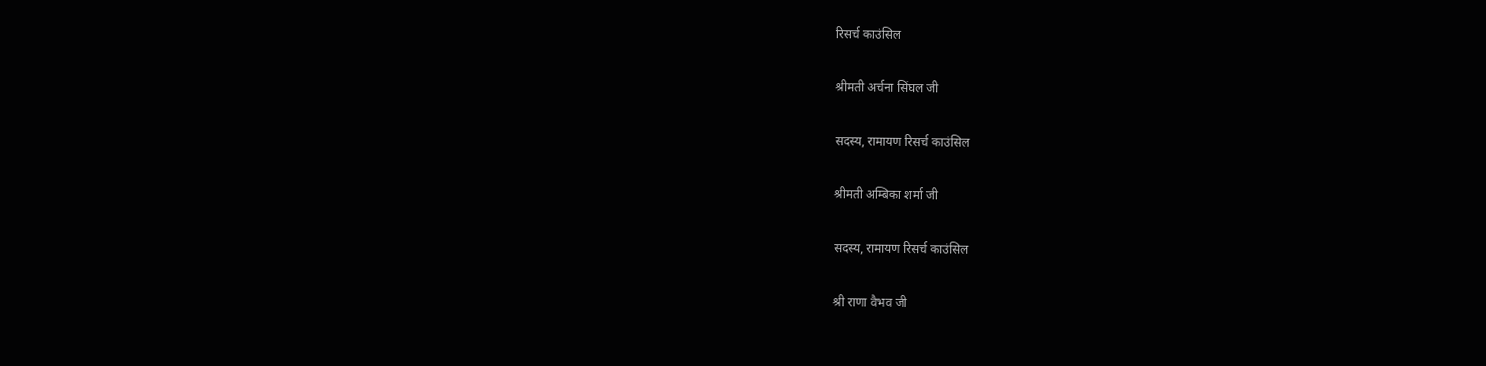रिसर्च काउंसिल

श्रीमती अर्चना सिंघल जी

सदस्य, रामायण रिसर्च काउंसिल

श्रीमती अम्बिका शर्मा जी

सदस्य, रामायण रिसर्च काउंसिल

श्री राणा वैभव जी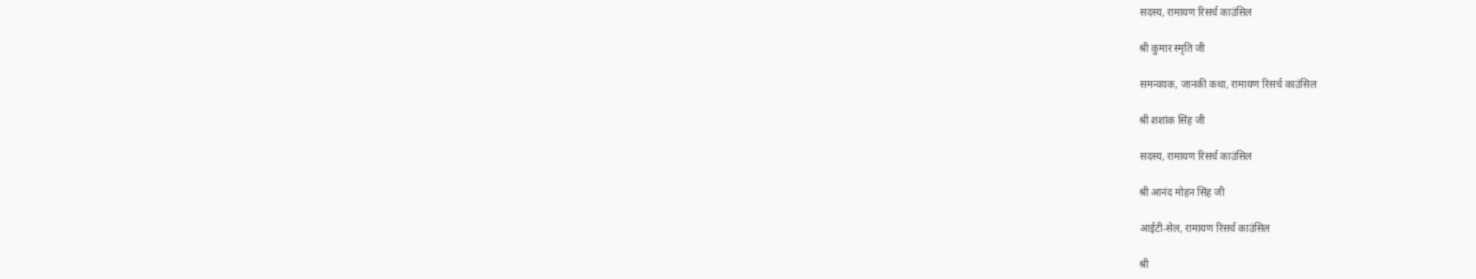सदस्य, रामायण रिसर्च काउंसिल

श्री कुमार स्मृति जी

समन्वयक, जानकी कथा, रामायण रिसर्च काउंसिल

श्री शशांक सिंह जी

सदस्य, रामायण रिसर्च काउंसिल

श्री आनंद मोहन सिंह जी

आईटी-सेल, रामायण रिसर्च काउंसिल

श्री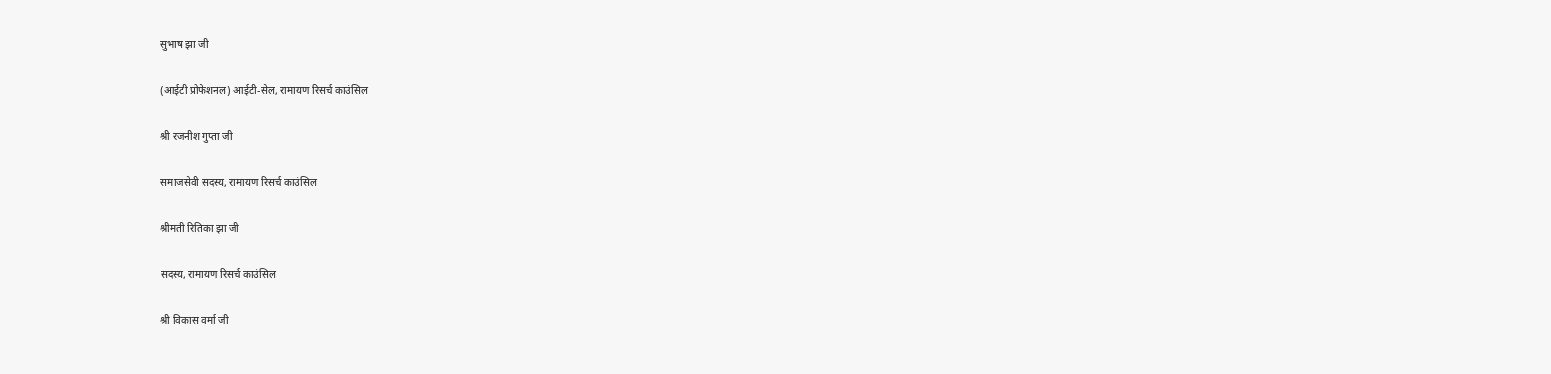सुभाष झा जी

(आईटी प्रोफेशनल) आईटी-सेल, रामायण रिसर्च काउंसिल

श्री रजनीश गुप्ता जी

समाजसेवी सदस्य, रामायण रिसर्च काउंसिल

श्रीमती रितिका झा जी

सदस्य, रामायण रिसर्च काउंसिल

श्री विकास वर्मा जी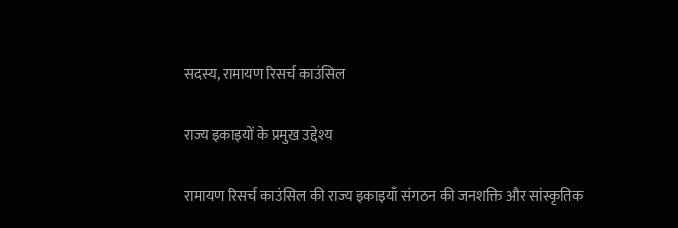सदस्य, रामायण रिसर्च काउंसिल

राज्य इकाइयों के प्रमुख उद्देश्य

रामायण रिसर्च काउंसिल की राज्य इकाइयाँ संगठन की जनशक्ति और सांस्कृतिक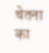चेतना का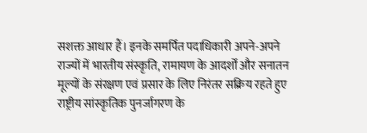सशक्त आधार हैं। इनके समर्पित पदाधिकारी अपने-अपने राज्यों में भारतीय संस्कृति, रामायण के आदर्शों और सनातन मूल्यों के संरक्षण एवं प्रसार के लिए निरंतर सक्रिय रहते हुए राष्ट्रीय सांस्कृतिक पुनर्जागरण के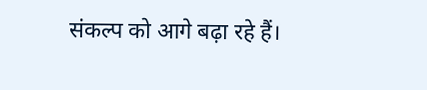संकल्प को आगे बढ़ा रहे हैं।